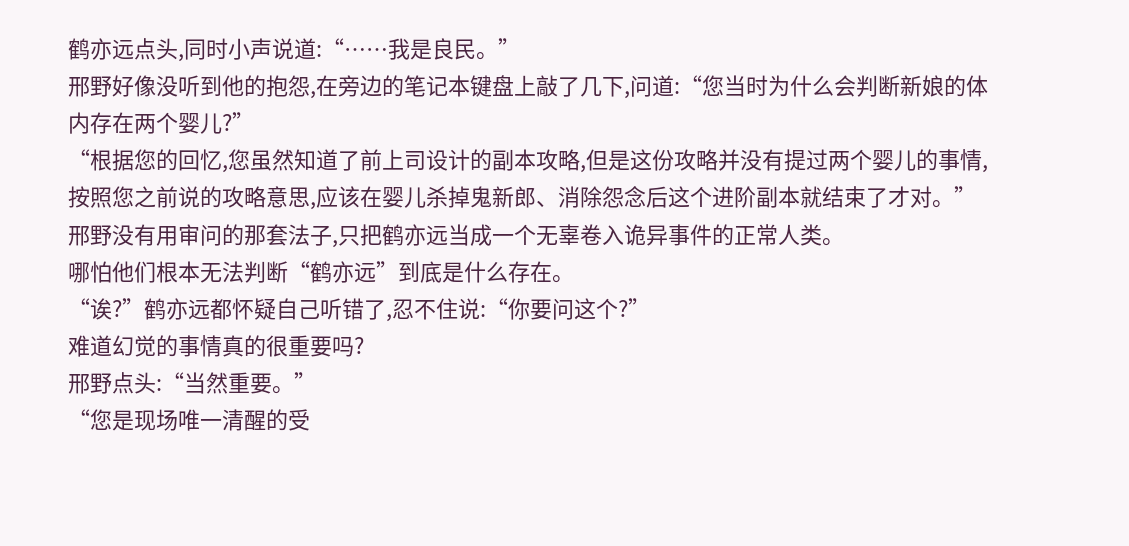鹤亦远点头,同时小声说道:“……我是良民。”
邢野好像没听到他的抱怨,在旁边的笔记本键盘上敲了几下,问道:“您当时为什么会判断新娘的体内存在两个婴儿?”
“根据您的回忆,您虽然知道了前上司设计的副本攻略,但是这份攻略并没有提过两个婴儿的事情,按照您之前说的攻略意思,应该在婴儿杀掉鬼新郎、消除怨念后这个进阶副本就结束了才对。”
邢野没有用审问的那套法子,只把鹤亦远当成一个无辜卷入诡异事件的正常人类。
哪怕他们根本无法判断“鹤亦远”到底是什么存在。
“诶?”鹤亦远都怀疑自己听错了,忍不住说:“你要问这个?”
难道幻觉的事情真的很重要吗?
邢野点头:“当然重要。”
“您是现场唯一清醒的受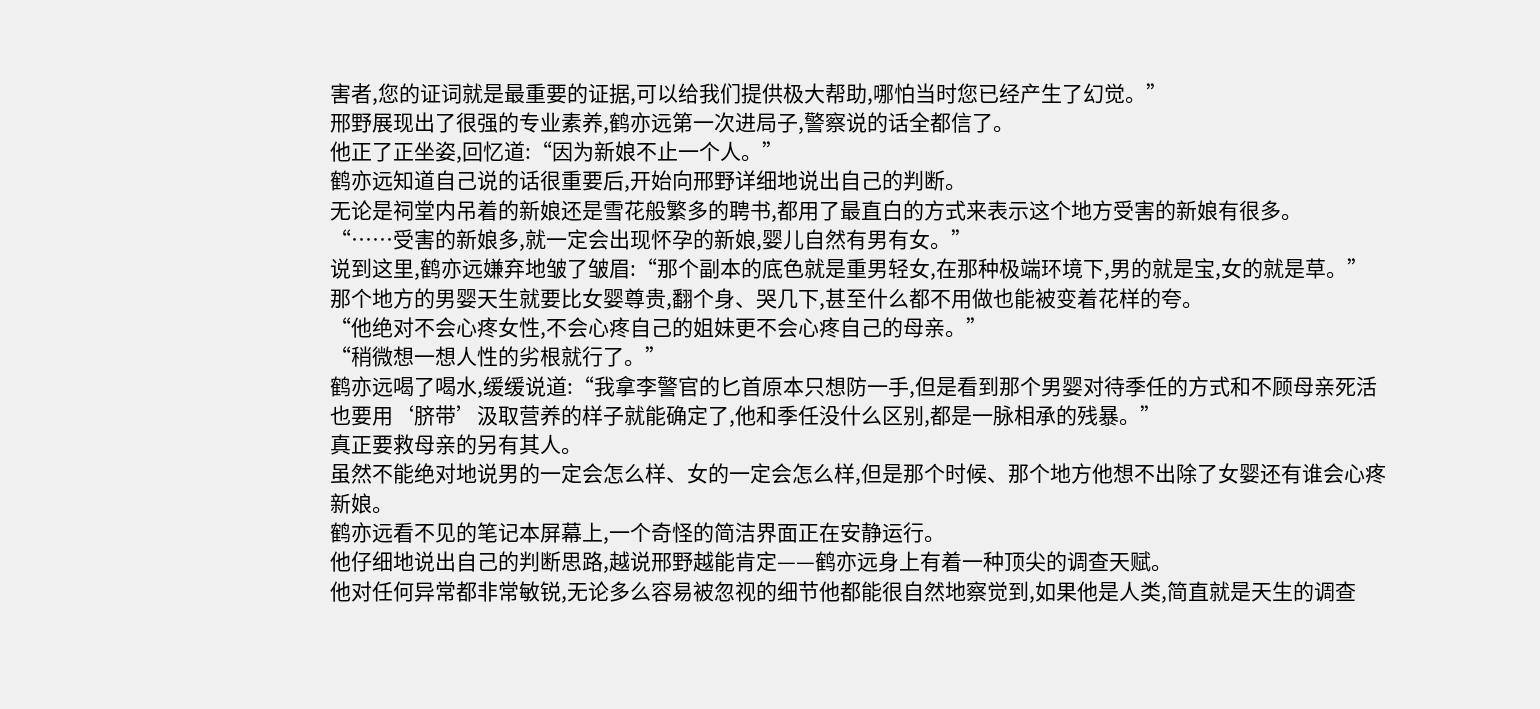害者,您的证词就是最重要的证据,可以给我们提供极大帮助,哪怕当时您已经产生了幻觉。”
邢野展现出了很强的专业素养,鹤亦远第一次进局子,警察说的话全都信了。
他正了正坐姿,回忆道:“因为新娘不止一个人。”
鹤亦远知道自己说的话很重要后,开始向邢野详细地说出自己的判断。
无论是祠堂内吊着的新娘还是雪花般繁多的聘书,都用了最直白的方式来表示这个地方受害的新娘有很多。
“……受害的新娘多,就一定会出现怀孕的新娘,婴儿自然有男有女。”
说到这里,鹤亦远嫌弃地皱了皱眉:“那个副本的底色就是重男轻女,在那种极端环境下,男的就是宝,女的就是草。”
那个地方的男婴天生就要比女婴尊贵,翻个身、哭几下,甚至什么都不用做也能被变着花样的夸。
“他绝对不会心疼女性,不会心疼自己的姐妹更不会心疼自己的母亲。”
“稍微想一想人性的劣根就行了。”
鹤亦远喝了喝水,缓缓说道:“我拿李警官的匕首原本只想防一手,但是看到那个男婴对待季任的方式和不顾母亲死活也要用‘脐带’汲取营养的样子就能确定了,他和季任没什么区别,都是一脉相承的残暴。”
真正要救母亲的另有其人。
虽然不能绝对地说男的一定会怎么样、女的一定会怎么样,但是那个时候、那个地方他想不出除了女婴还有谁会心疼新娘。
鹤亦远看不见的笔记本屏幕上,一个奇怪的简洁界面正在安静运行。
他仔细地说出自己的判断思路,越说邢野越能肯定——鹤亦远身上有着一种顶尖的调查天赋。
他对任何异常都非常敏锐,无论多么容易被忽视的细节他都能很自然地察觉到,如果他是人类,简直就是天生的调查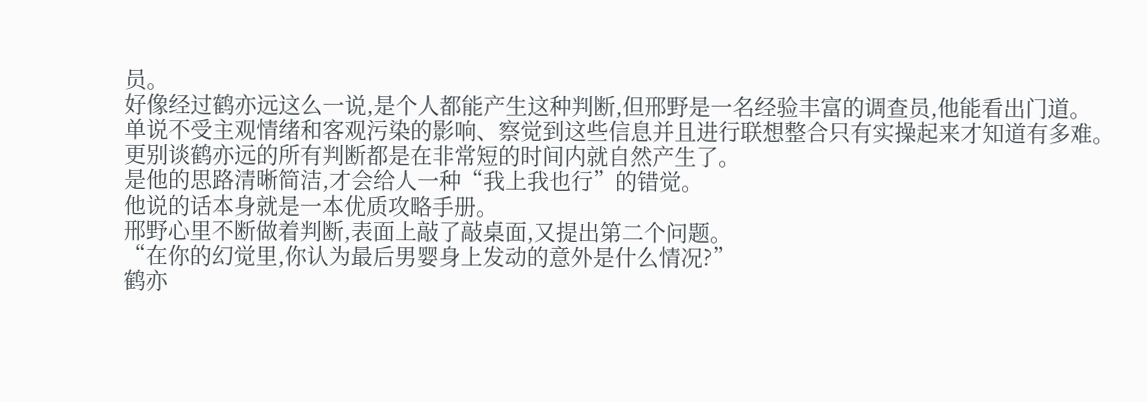员。
好像经过鹤亦远这么一说,是个人都能产生这种判断,但邢野是一名经验丰富的调查员,他能看出门道。
单说不受主观情绪和客观污染的影响、察觉到这些信息并且进行联想整合只有实操起来才知道有多难。
更别谈鹤亦远的所有判断都是在非常短的时间内就自然产生了。
是他的思路清晰简洁,才会给人一种“我上我也行”的错觉。
他说的话本身就是一本优质攻略手册。
邢野心里不断做着判断,表面上敲了敲桌面,又提出第二个问题。
“在你的幻觉里,你认为最后男婴身上发动的意外是什么情况?”
鹤亦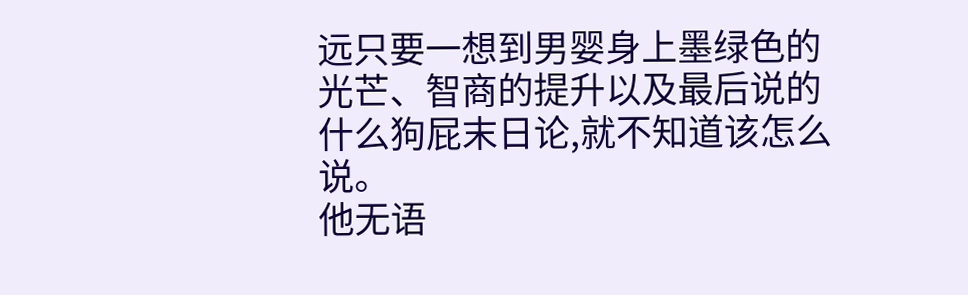远只要一想到男婴身上墨绿色的光芒、智商的提升以及最后说的什么狗屁末日论,就不知道该怎么说。
他无语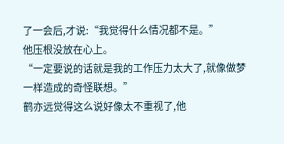了一会后,才说:“我觉得什么情况都不是。”
他压根没放在心上。
“一定要说的话就是我的工作压力太大了,就像做梦一样造成的奇怪联想。”
鹤亦远觉得这么说好像太不重视了,他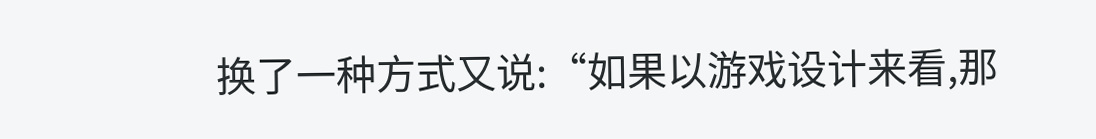换了一种方式又说:“如果以游戏设计来看,那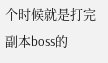个时候就是打完副本boss的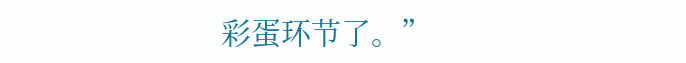彩蛋环节了。”